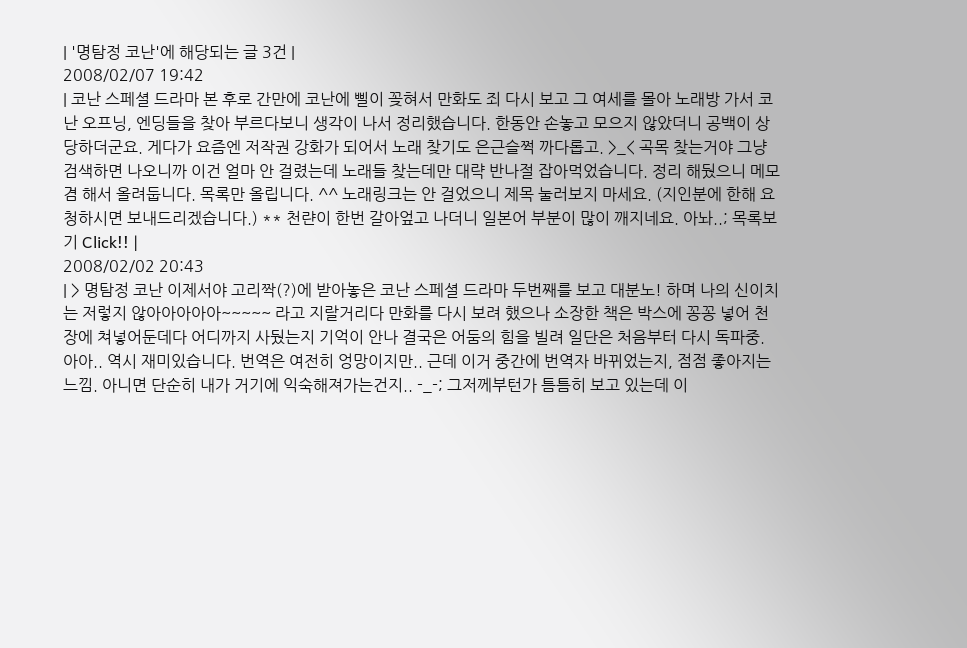| '명탐정 코난'에 해당되는 글 3건 |
2008/02/07 19:42
| 코난 스페셜 드라마 본 후로 간만에 코난에 삘이 꽂혀서 만화도 죄 다시 보고 그 여세를 몰아 노래방 가서 코난 오프닝, 엔딩들을 찾아 부르다보니 생각이 나서 정리했습니다. 한동안 손놓고 모으지 않았더니 공백이 상당하더군요. 게다가 요즘엔 저작권 강화가 되어서 노래 찾기도 은근슬쩍 까다롭고. >_< 곡목 찾는거야 그냥 검색하면 나오니까 이건 얼마 안 걸렸는데 노래들 찾는데만 대략 반나절 잡아먹었습니다. 정리 해뒀으니 메모 겸 해서 올려둡니다. 목록만 올립니다. ^^ 노래링크는 안 걸었으니 제목 눌러보지 마세요. (지인분에 한해 요청하시면 보내드리겠습니다.) ** 천랸이 한번 갈아엎고 나더니 일본어 부분이 많이 깨지네요. 아놔..; 목록보기 Click!! |
2008/02/02 20:43
| > 명탐정 코난 이제서야 고리짝(?)에 받아놓은 코난 스페셜 드라마 두번째를 보고 대분노! 하며 나의 신이치는 저렇지 않아아아아아~~~~~ 라고 지랄거리다 만화를 다시 보려 했으나 소장한 책은 박스에 꽁꽁 넣어 천장에 쳐넣어둔데다 어디까지 사뒀는지 기억이 안나 결국은 어둠의 힘을 빌려 일단은 처음부터 다시 독파중. 아아.. 역시 재미있습니다. 번역은 여전히 엉망이지만.. 근데 이거 중간에 번역자 바뀌었는지, 점점 좋아지는 느낌. 아니면 단순히 내가 거기에 익숙해져가는건지.. -_-; 그저께부턴가 틈틈히 보고 있는데 이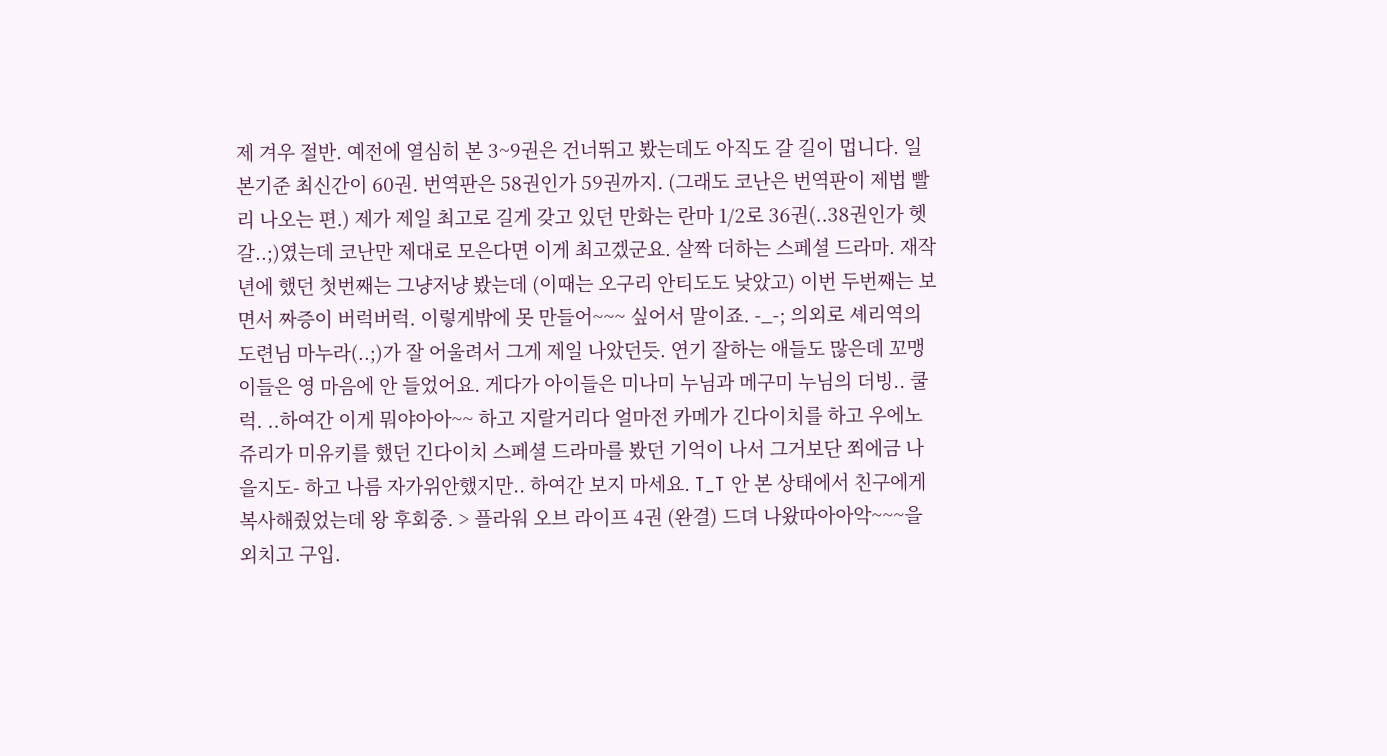제 겨우 절반. 예전에 열심히 본 3~9권은 건너뛰고 봤는데도 아직도 갈 길이 멉니다. 일본기준 최신간이 60권. 번역판은 58권인가 59권까지. (그래도 코난은 번역판이 제법 빨리 나오는 편.) 제가 제일 최고로 길게 갖고 있던 만화는 란마 1/2로 36권(..38권인가 헷갈..;)였는데 코난만 제대로 모은다면 이게 최고겠군요. 살짝 더하는 스페셜 드라마. 재작년에 했던 첫번째는 그냥저냥 봤는데 (이때는 오구리 안티도도 낮았고) 이번 두번째는 보면서 짜증이 버럭버럭. 이렇게밖에 못 만들어~~~ 싶어서 말이죠. -_-; 의외로 셰리역의 도련님 마누라(..;)가 잘 어울려서 그게 제일 나았던듯. 연기 잘하는 애들도 많은데 꼬맹이들은 영 마음에 안 들었어요. 게다가 아이들은 미나미 누님과 메구미 누님의 더빙.. 쿨럭. ..하여간 이게 뭐야아아~~ 하고 지랄거리다 얼마전 카메가 긴다이치를 하고 우에노 쥬리가 미유키를 했던 긴다이치 스페셜 드라마를 봤던 기억이 나서 그거보단 쬐에금 나을지도- 하고 나름 자가위안했지만.. 하여간 보지 마세요. T_T 안 본 상태에서 친구에게 복사해줬었는데 왕 후회중. > 플라워 오브 라이프 4권 (완결) 드뎌 나왔따아아악~~~을 외치고 구입.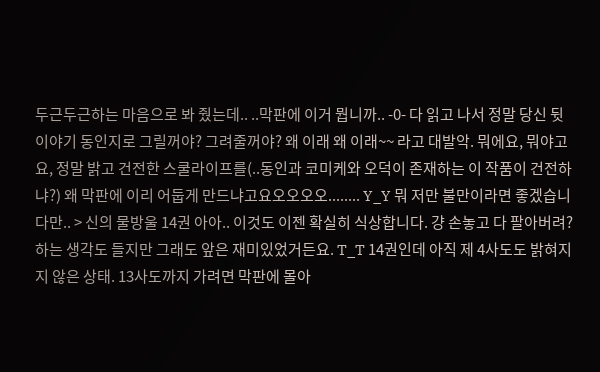두근두근하는 마음으로 봐 줬는데.. ..막판에 이거 뭡니까.. -0- 다 읽고 나서 정말 당신 뒷 이야기 동인지로 그릴꺼야? 그려줄꺼야? 왜 이래 왜 이래~~ 라고 대발악. 뭐에요, 뭐야고요, 정말 밝고 건전한 스쿨라이프를(..동인과 코미케와 오덕이 존재하는 이 작품이 건전하냐?) 왜 막판에 이리 어둡게 만드냐고요오오오오........ Y_Y 뭐 저만 불만이라면 좋겠습니다만.. > 신의 물방울 14권 아아.. 이것도 이젠 확실히 식상합니다. 걍 손놓고 다 팔아버려? 하는 생각도 들지만 그래도 앞은 재미있었거든요. T_T 14권인데 아직 제 4사도도 밝혀지지 않은 상태. 13사도까지 가려면 막판에 몰아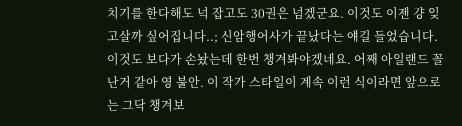치기를 한다해도 넉 잡고도 30권은 넘겠군요. 이것도 이젠 걍 잊고살까 싶어집니다..; 신암행어사가 끝났다는 얘길 들었습니다. 이것도 보다가 손놨는데 한번 챙겨봐야겠네요. 어째 아일랜드 꼴 난거 같아 영 불안. 이 작가 스타일이 계속 이런 식이라면 앞으로는 그닥 챙겨보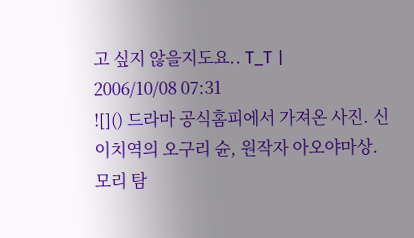고 싶지 않을지도요.. T_T |
2006/10/08 07:31
![]() 드라마 공식홈피에서 가져온 사진. 신이치역의 오구리 슌, 원작자 아오야마상. 모리 탐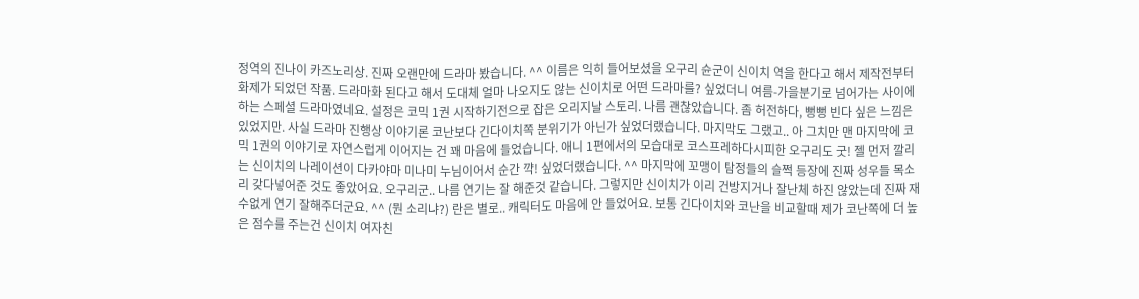정역의 진나이 카즈노리상. 진짜 오랜만에 드라마 봤습니다. ^^ 이름은 익히 들어보셨을 오구리 슌군이 신이치 역을 한다고 해서 제작전부터 화제가 되었던 작품. 드라마화 된다고 해서 도대체 얼마 나오지도 않는 신이치로 어떤 드라마를? 싶었더니 여름-가을분기로 넘어가는 사이에 하는 스페셜 드라마였네요. 설정은 코믹 1권 시작하기전으로 잡은 오리지날 스토리. 나름 괜찮았습니다. 좀 허전하다, 뻥뻥 빈다 싶은 느낌은 있었지만. 사실 드라마 진행상 이야기론 코난보다 긴다이치쪽 분위기가 아닌가 싶었더랬습니다. 마지막도 그랬고.. 아 그치만 맨 마지막에 코믹 1권의 이야기로 자연스럽게 이어지는 건 꽤 마음에 들었습니다. 애니 1편에서의 모습대로 코스프레하다시피한 오구리도 굿! 젤 먼저 깔리는 신이치의 나레이션이 다카야마 미나미 누님이어서 순간 꺅! 싶었더랬습니다. ^^ 마지막에 꼬맹이 탐정들의 슬쩍 등장에 진짜 성우들 목소리 갖다넣어준 것도 좋았어요. 오구리군.. 나름 연기는 잘 해준것 같습니다. 그렇지만 신이치가 이리 건방지거나 잘난체 하진 않았는데 진짜 재수없게 연기 잘해주더군요. ^^ (뭔 소리냐?) 란은 별로.. 캐릭터도 마음에 안 들었어요. 보통 긴다이치와 코난을 비교할때 제가 코난쪽에 더 높은 점수를 주는건 신이치 여자친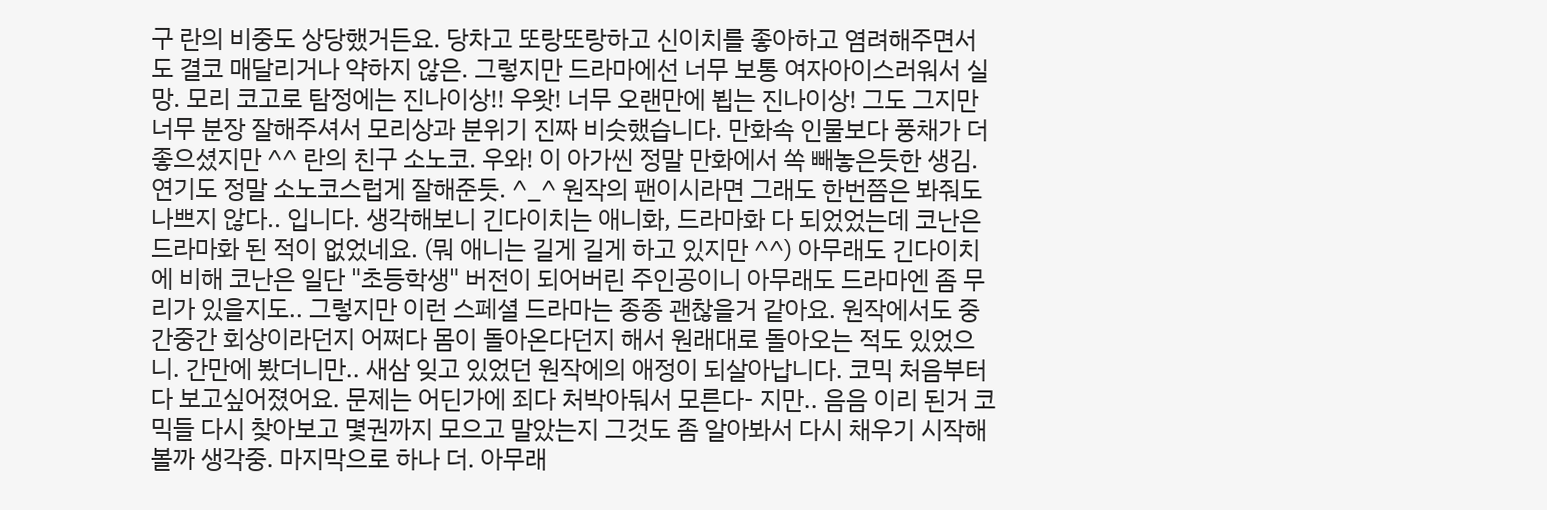구 란의 비중도 상당했거든요. 당차고 또랑또랑하고 신이치를 좋아하고 염려해주면서도 결코 매달리거나 약하지 않은. 그렇지만 드라마에선 너무 보통 여자아이스러워서 실망. 모리 코고로 탐정에는 진나이상!! 우왓! 너무 오랜만에 뵙는 진나이상! 그도 그지만 너무 분장 잘해주셔서 모리상과 분위기 진짜 비슷했습니다. 만화속 인물보다 풍채가 더 좋으셨지만 ^^ 란의 친구 소노코. 우와! 이 아가씬 정말 만화에서 쏙 빼놓은듯한 생김. 연기도 정말 소노코스럽게 잘해준듯. ^_^ 원작의 팬이시라면 그래도 한번쯤은 봐줘도 나쁘지 않다.. 입니다. 생각해보니 긴다이치는 애니화, 드라마화 다 되었었는데 코난은 드라마화 된 적이 없었네요. (뭐 애니는 길게 길게 하고 있지만 ^^) 아무래도 긴다이치에 비해 코난은 일단 "초등학생" 버전이 되어버린 주인공이니 아무래도 드라마엔 좀 무리가 있을지도.. 그렇지만 이런 스페셜 드라마는 종종 괜찮을거 같아요. 원작에서도 중간중간 회상이라던지 어쩌다 몸이 돌아온다던지 해서 원래대로 돌아오는 적도 있었으니. 간만에 봤더니만.. 새삼 잊고 있었던 원작에의 애정이 되살아납니다. 코믹 처음부터 다 보고싶어졌어요. 문제는 어딘가에 죄다 처박아둬서 모른다- 지만.. 음음 이리 된거 코믹들 다시 찾아보고 몇권까지 모으고 말았는지 그것도 좀 알아봐서 다시 채우기 시작해볼까 생각중. 마지막으로 하나 더. 아무래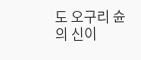도 오구리 슌의 신이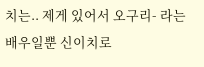치는.. 제게 있어서 오구리- 라는 배우일뿐 신이치로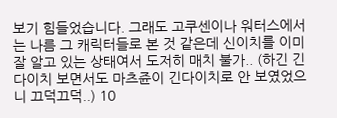보기 힘들었습니다. 그래도 고쿠센이나 워터스에서는 나름 그 캐릭터들로 본 것 같은데 신이치를 이미 잘 알고 있는 상태여서 도저히 매치 불가.. (하긴 긴다이치 보면서도 마츠쥰이 긴다이치로 안 보였었으니 끄덕끄덕..) 10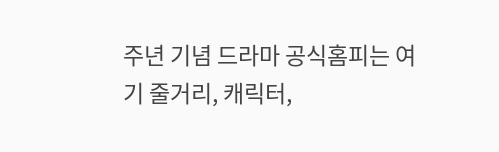주년 기념 드라마 공식홈피는 여기 줄거리, 캐릭터,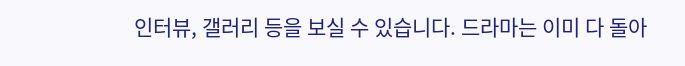인터뷰, 갤러리 등을 보실 수 있습니다. 드라마는 이미 다 돌아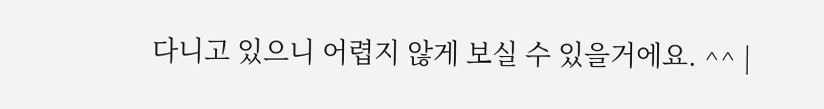다니고 있으니 어렵지 않게 보실 수 있을거에요. ^^ |